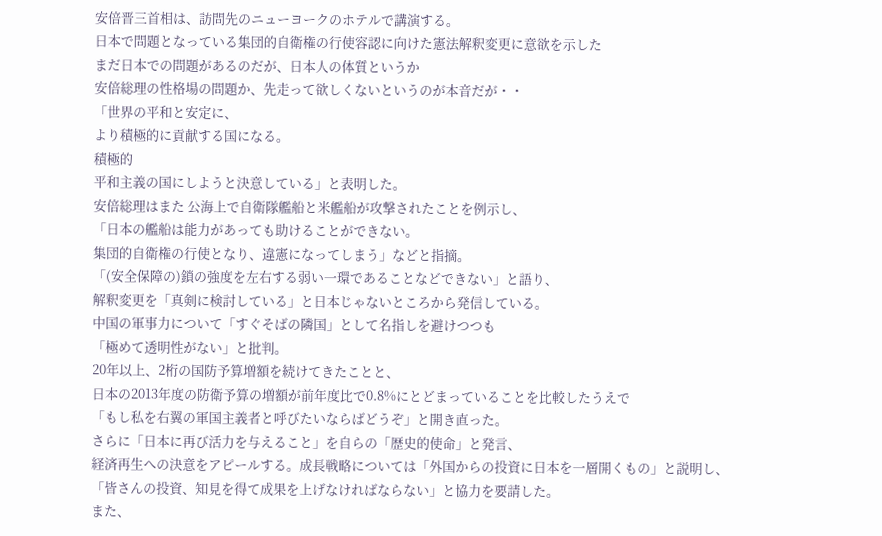安倍晋三首相は、訪問先のニューヨークのホテルで講演する。
日本で問題となっている集団的自衛権の行使容認に向けた憲法解釈変更に意欲を示した
まだ日本での問題があるのだが、日本人の体質というか
安倍総理の性格場の問題か、先走って欲しくないというのが本音だが・・
「世界の平和と安定に、
より積極的に貢献する国になる。
積極的
平和主義の国にしようと決意している」と表明した。
安倍総理はまた 公海上で自衛隊艦船と米艦船が攻撃されたことを例示し、
「日本の艦船は能力があっても助けることができない。
集団的自衛権の行使となり、違憲になってしまう」などと指摘。
「(安全保障の)鎖の強度を左右する弱い一環であることなどできない」と語り、
解釈変更を「真剣に検討している」と日本じゃないところから発信している。
中国の軍事力について「すぐそばの隣国」として名指しを避けつつも
「極めて透明性がない」と批判。
20年以上、2桁の国防予算増額を続けてきたことと、
日本の2013年度の防衛予算の増額が前年度比で0.8%にとどまっていることを比較したうえで
「もし私を右翼の軍国主義者と呼びたいならばどうぞ」と開き直った。
さらに「日本に再び活力を与えること」を自らの「歴史的使命」と発言、
経済再生への決意をアピールする。成長戦略については「外国からの投資に日本を一層開くもの」と説明し、
「皆さんの投資、知見を得て成果を上げなければならない」と協力を要請した。
また、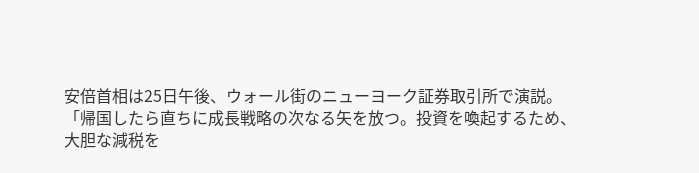安倍首相は25日午後、ウォール街のニューヨーク証券取引所で演説。
「帰国したら直ちに成長戦略の次なる矢を放つ。投資を喚起するため、
大胆な減税を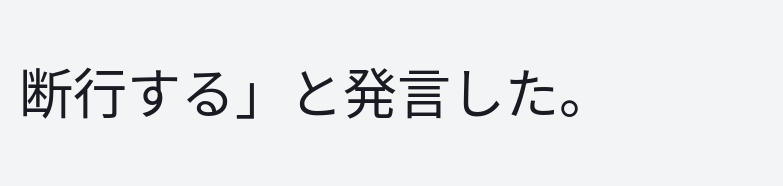断行する」と発言した。